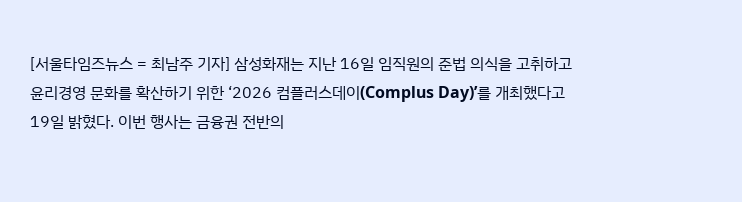[서울타임즈뉴스 = 최남주 기자] 삼성화재는 지난 16일 임직원의 준법 의식을 고취하고 윤리경영 문화를 확산하기 위한 ‘2026 컴플러스데이(Complus Day)’를 개최했다고 19일 밝혔다. 이번 행사는 금융권 전반의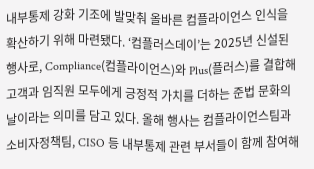내부통제 강화 기조에 발맞춰 올바른 컴플라이언스 인식을 확산하기 위해 마련됐다. ‘컴플러스데이’는 2025년 신설된 행사로, Compliance(컴플라이언스)와 Plus(플러스)를 결합해 고객과 임직원 모두에게 긍정적 가치를 더하는 준법 문화의 날이라는 의미를 담고 있다. 올해 행사는 컴플라이언스팀과 소비자정책팀, CISO 등 내부통제 관련 부서들이 함께 참여해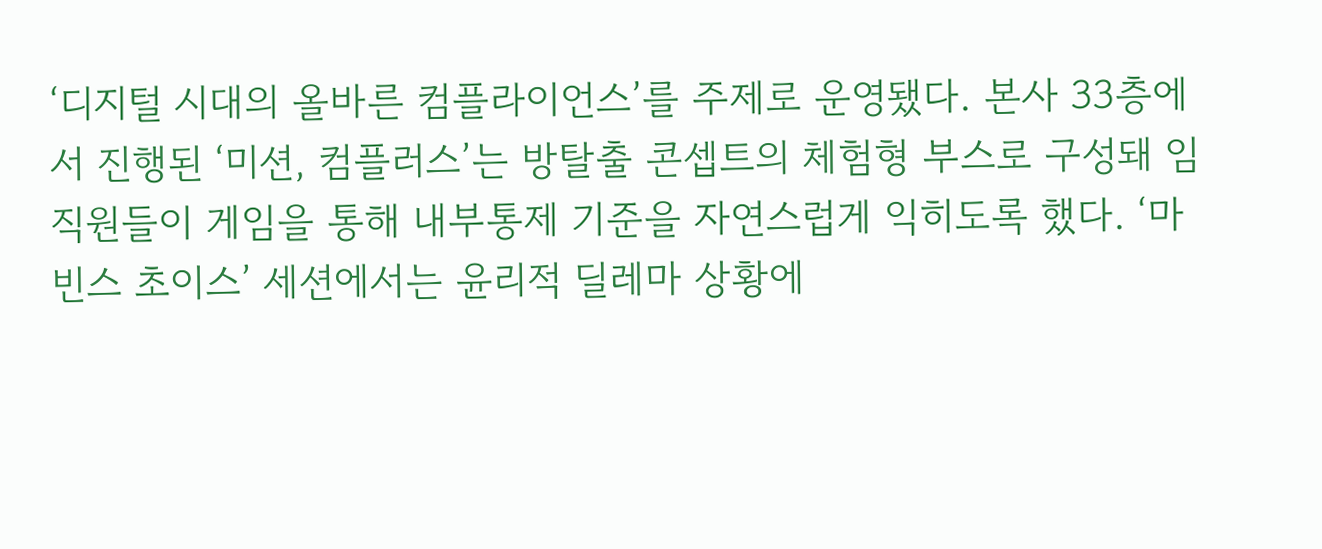‘디지털 시대의 올바른 컴플라이언스’를 주제로 운영됐다. 본사 33층에서 진행된 ‘미션, 컴플러스’는 방탈출 콘셉트의 체험형 부스로 구성돼 임직원들이 게임을 통해 내부통제 기준을 자연스럽게 익히도록 했다. ‘마빈스 초이스’ 세션에서는 윤리적 딜레마 상황에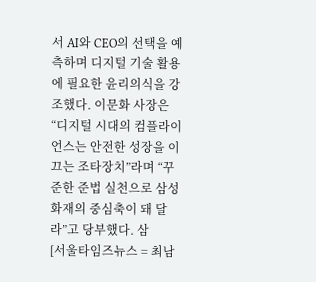서 AI와 CEO의 선택을 예측하며 디지털 기술 활용에 필요한 윤리의식을 강조했다. 이문화 사장은 “디지털 시대의 컴플라이언스는 안전한 성장을 이끄는 조타장치”라며 “꾸준한 준법 실천으로 삼성화재의 중심축이 돼 달라”고 당부했다. 삼
[서울타임즈뉴스 = 최남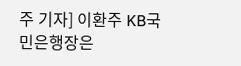주 기자] 이환주 KB국민은행장은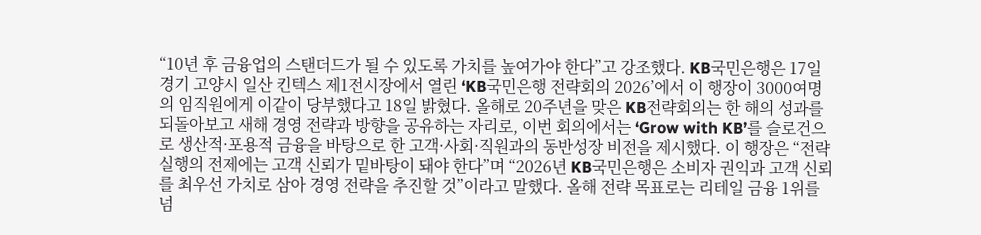“10년 후 금융업의 스탠더드가 될 수 있도록 가치를 높여가야 한다”고 강조했다. KB국민은행은 17일 경기 고양시 일산 킨텍스 제1전시장에서 열린 ‘KB국민은행 전략회의 2026’에서 이 행장이 3000여명의 임직원에게 이같이 당부했다고 18일 밝혔다. 올해로 20주년을 맞은 KB전략회의는 한 해의 성과를 되돌아보고 새해 경영 전략과 방향을 공유하는 자리로, 이번 회의에서는 ‘Grow with KB’를 슬로건으로 생산적·포용적 금융을 바탕으로 한 고객·사회·직원과의 동반성장 비전을 제시했다. 이 행장은 “전략 실행의 전제에는 고객 신뢰가 밑바탕이 돼야 한다”며 “2026년 KB국민은행은 소비자 권익과 고객 신뢰를 최우선 가치로 삼아 경영 전략을 추진할 것”이라고 말했다. 올해 전략 목표로는 리테일 금융 1위를 넘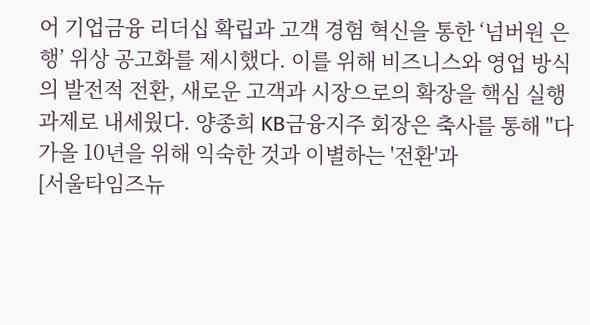어 기업금융 리더십 확립과 고객 경험 혁신을 통한 ‘넘버원 은행’ 위상 공고화를 제시했다. 이를 위해 비즈니스와 영업 방식의 발전적 전환, 새로운 고객과 시장으로의 확장을 핵심 실행 과제로 내세웠다. 양종희 KB금융지주 회장은 축사를 통해 "다가올 10년을 위해 익숙한 것과 이별하는 '전환'과
[서울타임즈뉴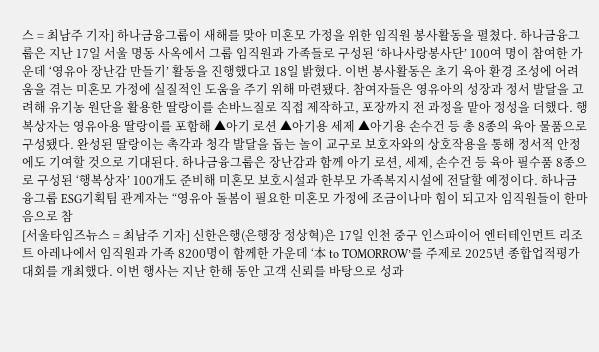스 = 최남주 기자] 하나금융그룹이 새해를 맞아 미혼모 가정을 위한 임직원 봉사활동을 펼쳤다. 하나금융그룹은 지난 17일 서울 명동 사옥에서 그룹 임직원과 가족들로 구성된 ‘하나사랑봉사단’ 100여 명이 참여한 가운데 ‘영유아 장난감 만들기’ 활동을 진행했다고 18일 밝혔다. 이번 봉사활동은 초기 육아 환경 조성에 어려움을 겪는 미혼모 가정에 실질적인 도움을 주기 위해 마련됐다. 참여자들은 영유아의 성장과 정서 발달을 고려해 유기농 원단을 활용한 딸랑이를 손바느질로 직접 제작하고, 포장까지 전 과정을 맡아 정성을 더했다. 행복상자는 영유아용 딸랑이를 포함해 ▲아기 로션 ▲아기용 세제 ▲아기용 손수건 등 총 8종의 육아 물품으로 구성됐다. 완성된 딸랑이는 촉각과 청각 발달을 돕는 놀이 교구로 보호자와의 상호작용을 통해 정서적 안정에도 기여할 것으로 기대된다. 하나금융그룹은 장난감과 함께 아기 로션, 세제, 손수건 등 육아 필수품 8종으로 구성된 ‘행복상자’ 100개도 준비해 미혼모 보호시설과 한부모 가족복지시설에 전달할 예정이다. 하나금융그룹 ESG기획팀 관계자는 “영유아 돌봄이 필요한 미혼모 가정에 조금이나마 힘이 되고자 임직원들이 한마음으로 참
[서울타임즈뉴스 = 최남주 기자] 신한은행(은행장 정상혁)은 17일 인천 중구 인스파이어 엔터테인먼트 리조트 아레나에서 임직원과 가족 8200명이 함께한 가운데 ‘本 to TOMORROW’를 주제로 2025년 종합업적평가대회를 개최했다. 이번 행사는 지난 한해 동안 고객 신뢰를 바탕으로 성과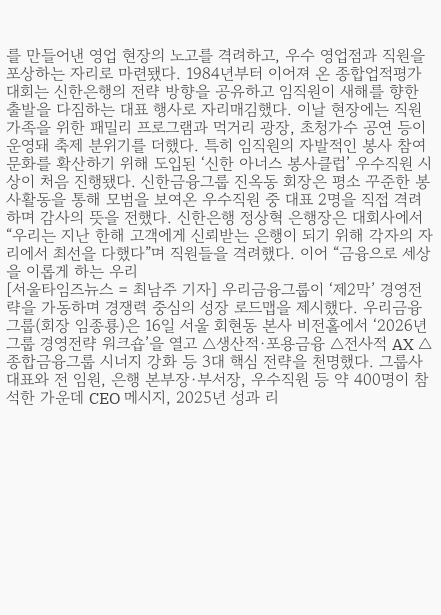를 만들어낸 영업 현장의 노고를 격려하고, 우수 영업점과 직원을 포상하는 자리로 마련됐다. 1984년부터 이어져 온 종합업적평가대회는 신한은행의 전략 방향을 공유하고 임직원이 새해를 향한 출발을 다짐하는 대표 행사로 자리매김했다. 이날 현장에는 직원 가족을 위한 패밀리 프로그램과 먹거리 광장, 초청가수 공연 등이 운영돼 축제 분위기를 더했다. 특히 임직원의 자발적인 봉사 참여 문화를 확산하기 위해 도입된 ‘신한 아너스 봉사클럽’ 우수직원 시상이 처음 진행됐다. 신한금융그룹 진옥동 회장은 평소 꾸준한 봉사활동을 통해 모범을 보여온 우수직원 중 대표 2명을 직접 격려하며 감사의 뜻을 전했다. 신한은행 정상혁 은행장은 대회사에서 “우리는 지난 한해 고객에게 신뢰받는 은행이 되기 위해 각자의 자리에서 최선을 다했다”며 직원들을 격려했다. 이어 “금융으로 세상을 이롭게 하는 우리
[서울타임즈뉴스 = 최남주 기자] 우리금융그룹이 ‘제2막’ 경영전략을 가동하며 경쟁력 중심의 성장 로드맵을 제시했다. 우리금융그룹(회장 임종룡)은 16일 서울 회현동 본사 비전홀에서 ‘2026년 그룹 경영전략 워크숍’을 열고 △생산적·포용금융 △전사적 AX △종합금융그룹 시너지 강화 등 3대 핵심 전략을 천명했다. 그룹사 대표와 전 임원, 은행 본부장·부서장, 우수직원 등 약 400명이 참석한 가운데 CEO 메시지, 2025년 성과 리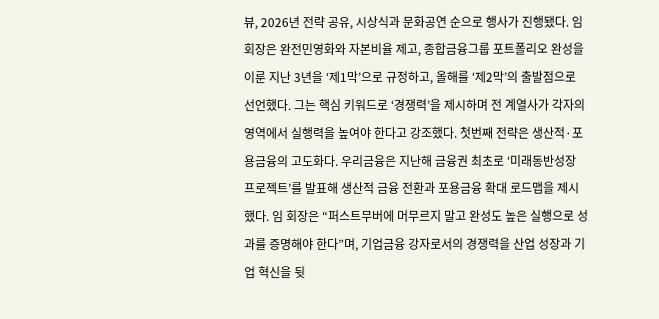뷰, 2026년 전략 공유, 시상식과 문화공연 순으로 행사가 진행됐다. 임 회장은 완전민영화와 자본비율 제고, 종합금융그룹 포트폴리오 완성을 이룬 지난 3년을 ‘제1막’으로 규정하고, 올해를 ‘제2막’의 출발점으로 선언했다. 그는 핵심 키워드로 ‘경쟁력’을 제시하며 전 계열사가 각자의 영역에서 실행력을 높여야 한다고 강조했다. 첫번째 전략은 생산적·포용금융의 고도화다. 우리금융은 지난해 금융권 최초로 ‘미래동반성장 프로젝트’를 발표해 생산적 금융 전환과 포용금융 확대 로드맵을 제시했다. 임 회장은 “퍼스트무버에 머무르지 말고 완성도 높은 실행으로 성과를 증명해야 한다”며, 기업금융 강자로서의 경쟁력을 산업 성장과 기업 혁신을 뒷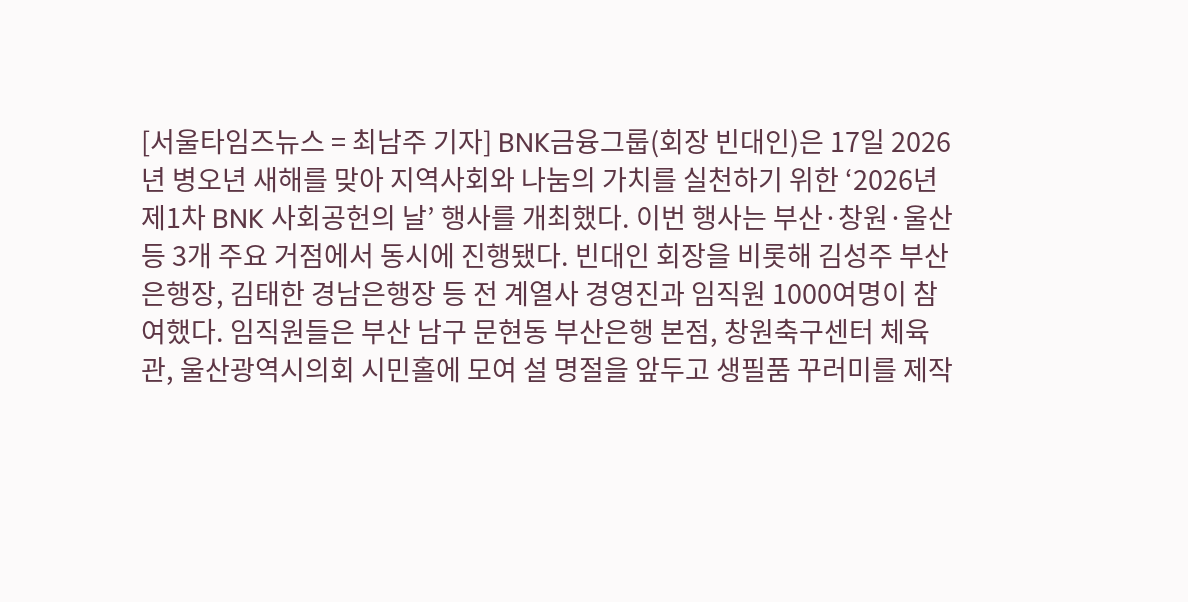[서울타임즈뉴스 = 최남주 기자] BNK금융그룹(회장 빈대인)은 17일 2026년 병오년 새해를 맞아 지역사회와 나눔의 가치를 실천하기 위한 ‘2026년 제1차 BNK 사회공헌의 날’ 행사를 개최했다. 이번 행사는 부산·창원·울산 등 3개 주요 거점에서 동시에 진행됐다. 빈대인 회장을 비롯해 김성주 부산은행장, 김태한 경남은행장 등 전 계열사 경영진과 임직원 1000여명이 참여했다. 임직원들은 부산 남구 문현동 부산은행 본점, 창원축구센터 체육관, 울산광역시의회 시민홀에 모여 설 명절을 앞두고 생필품 꾸러미를 제작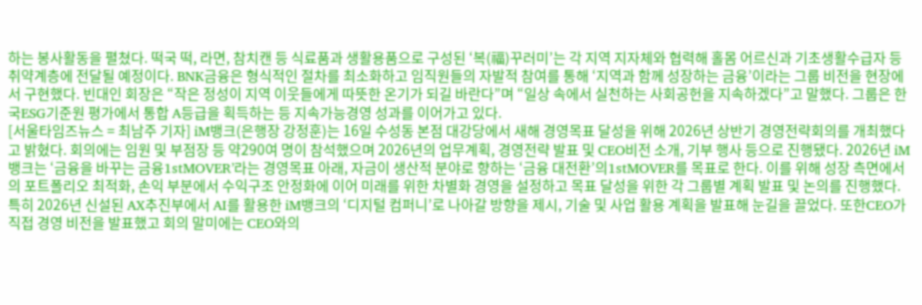하는 봉사활동을 펼쳤다. 떡국 떡, 라면, 참치캔 등 식료품과 생활용품으로 구성된 ‘복(福)꾸러미’는 각 지역 지자체와 협력해 홀몸 어르신과 기초생활수급자 등 취약계층에 전달될 예정이다. BNK금융은 형식적인 절차를 최소화하고 임직원들의 자발적 참여를 통해 ‘지역과 함께 성장하는 금융’이라는 그룹 비전을 현장에서 구현했다. 빈대인 회장은 “작은 정성이 지역 이웃들에게 따뜻한 온기가 되길 바란다”며 “일상 속에서 실천하는 사회공헌을 지속하겠다”고 말했다. 그룹은 한국ESG기준원 평가에서 통합 A등급을 획득하는 등 지속가능경영 성과를 이어가고 있다.
[서울타임즈뉴스 = 최남주 기자] iM뱅크(은행장 강정훈)는 16일 수성동 본점 대강당에서 새해 경영목표 달성을 위해 2026년 상반기 경영전략회의를 개최했다고 밝혔다. 회의에는 임원 및 부점장 등 약290여 명이 참석했으며 2026년의 업무계획, 경영전략 발표 및 CEO비전 소개, 기부 행사 등으로 진행됐다. 2026년 iM뱅크는 ‘금융을 바꾸는 금융1stMOVER’라는 경영목표 아래, 자금이 생산적 분야로 향하는 ‘금융 대전환’의1stMOVER를 목표로 한다. 이를 위해 성장 측면에서의 포트폴리오 최적화, 손익 부분에서 수익구조 안정화에 이어 미래를 위한 차별화 경영을 설정하고 목표 달성을 위한 각 그룹별 계획 발표 및 논의를 진행했다. 특히 2026년 신설된 AX추진부에서 AI를 활용한 iM뱅크의 ‘디지털 컴퍼니’로 나아갈 방향을 제시, 기술 및 사업 활용 계획을 발표해 눈길을 끌었다. 또한CEO가 직접 경영 비전을 발표했고 회의 말미에는 CEO와의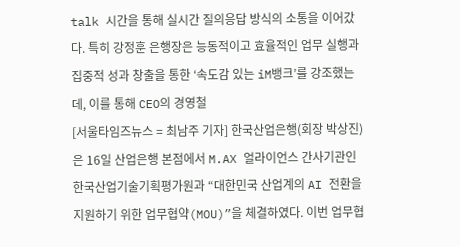talk 시간을 통해 실시간 질의응답 방식의 소통을 이어갔다. 특히 강정훈 은행장은 능동적이고 효율적인 업무 실행과 집중적 성과 창출을 통한 ‘속도감 있는 iM뱅크’를 강조했는데, 이를 통해 CEO의 경영철
[서울타임즈뉴스 = 최남주 기자] 한국산업은행(회장 박상진)은 16일 산업은행 본점에서 M.AX 얼라이언스 간사기관인 한국산업기술기획평가원과 “대한민국 산업계의 AI 전환을 지원하기 위한 업무협약(MOU)”을 체결하였다. 이번 업무협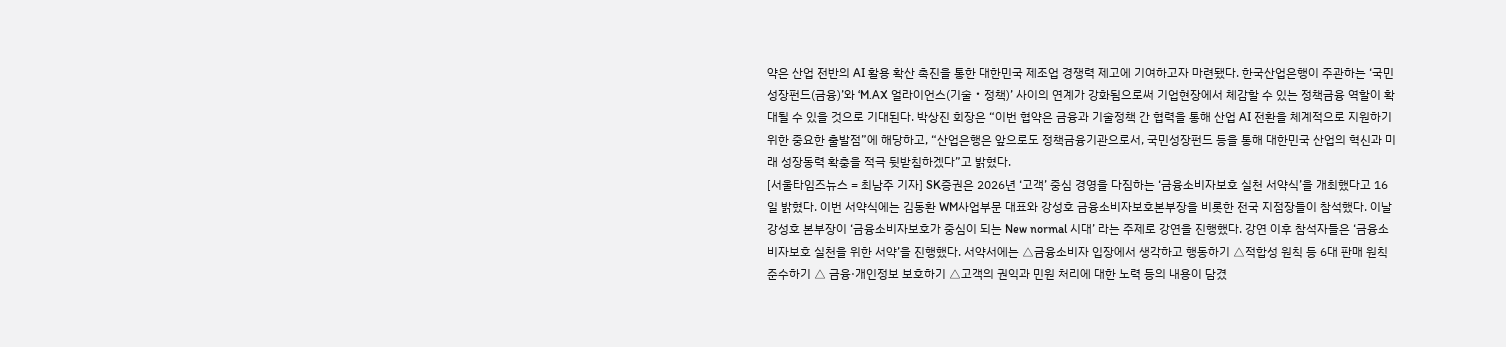약은 산업 전반의 AI 활용 확산 촉진을 통한 대한민국 제조업 경쟁력 제고에 기여하고자 마련됐다. 한국산업은행이 주관하는 ‘국민성장펀드(금융)’와 ‘M.AX 얼라이언스(기술‧정책)’ 사이의 연계가 강화됨으로써 기업현장에서 체감할 수 있는 정책금융 역할이 확대될 수 있을 것으로 기대된다. 박상진 회장은 “이번 협약은 금융과 기술정책 간 협력을 통해 산업 AI 전환을 체계적으로 지원하기 위한 중요한 출발점”에 해당하고, “산업은행은 앞으로도 정책금융기관으로서, 국민성장펀드 등을 통해 대한민국 산업의 혁신과 미래 성장동력 확충을 적극 뒷받침하겠다”고 밝혔다.
[서울타임즈뉴스 = 최남주 기자] SK증권은 2026년 ‘고객’ 중심 경영을 다짐하는 ‘금융소비자보호 실천 서약식’을 개최했다고 16일 밝혔다. 이번 서약식에는 김동환 WM사업부문 대표와 강성호 금융소비자보호본부장을 비롯한 전국 지점장들이 참석했다. 이날 강성호 본부장이 ‘금융소비자보호가 중심이 되는 New normal 시대’ 라는 주제로 강연을 진행했다. 강연 이후 참석자들은 ‘금융소비자보호 실천을 위한 서약’을 진행했다. 서약서에는 △금융소비자 입장에서 생각하고 행동하기 △적합성 원칙 등 6대 판매 원칙 준수하기 △ 금융·개인정보 보호하기 △고객의 권익과 민원 처리에 대한 노력 등의 내용이 담겼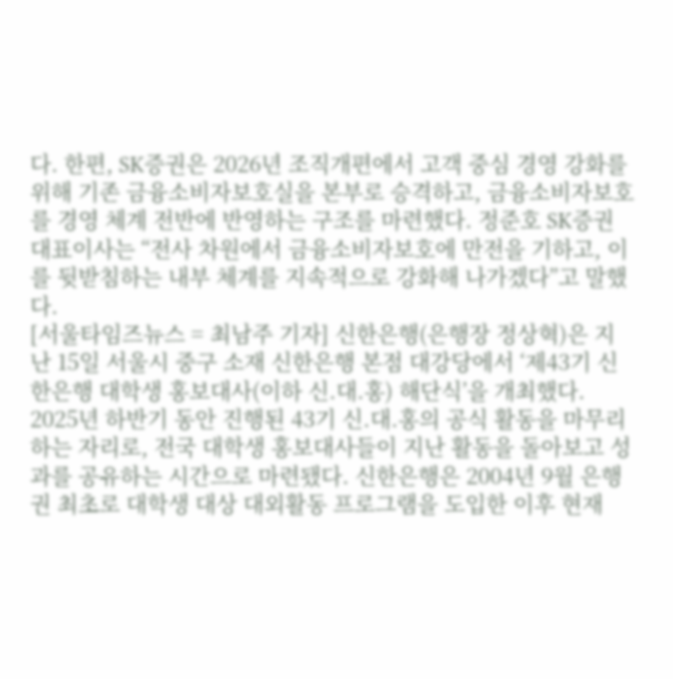다. 한편, SK증권은 2026년 조직개편에서 고객 중심 경영 강화를 위해 기존 금융소비자보호실을 본부로 승격하고, 금융소비자보호를 경영 체계 전반에 반영하는 구조를 마련했다. 정준호 SK증권 대표이사는 “전사 차원에서 금융소비자보호에 만전을 기하고, 이를 뒷받침하는 내부 체계를 지속적으로 강화해 나가겠다”고 말했다.
[서울타임즈뉴스 = 최남주 기자] 신한은행(은행장 정상혁)은 지난 15일 서울시 중구 소재 신한은행 본점 대강당에서 ‘제43기 신한은행 대학생 홍보대사(이하 신.대.홍) 해단식’을 개최했다. 2025년 하반기 동안 진행된 43기 신.대.홍의 공식 활동을 마무리하는 자리로, 전국 대학생 홍보대사들이 지난 활동을 돌아보고 성과를 공유하는 시간으로 마련됐다. 신한은행은 2004년 9월 은행권 최초로 대학생 대상 대외활동 프로그램을 도입한 이후 현재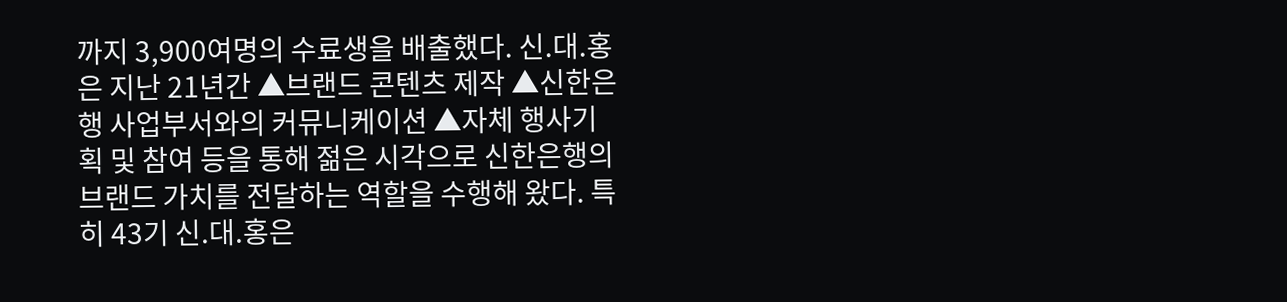까지 3,900여명의 수료생을 배출했다. 신.대.홍은 지난 21년간 ▲브랜드 콘텐츠 제작 ▲신한은행 사업부서와의 커뮤니케이션 ▲자체 행사기획 및 참여 등을 통해 젊은 시각으로 신한은행의 브랜드 가치를 전달하는 역할을 수행해 왔다. 특히 43기 신.대.홍은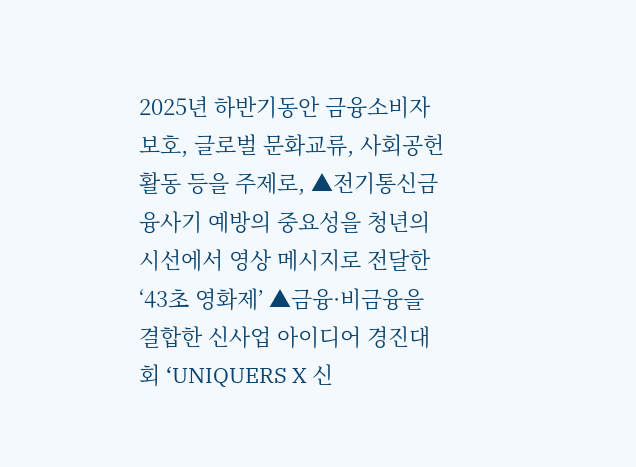2025년 하반기동안 금융소비자 보호, 글로벌 문화교류, 사회공헌 활동 등을 주제로, ▲전기통신금융사기 예방의 중요성을 청년의 시선에서 영상 메시지로 전달한 ‘43초 영화제’ ▲금융·비금융을 결합한 신사업 아이디어 경진대회 ‘UNIQUERS X 신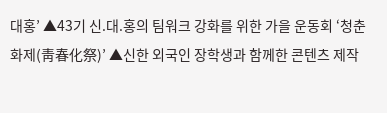대홍’ ▲43기 신.대.홍의 팀워크 강화를 위한 가을 운동회 ‘청춘화제(靑春化祭)’ ▲신한 외국인 장학생과 함께한 콘텐츠 제작